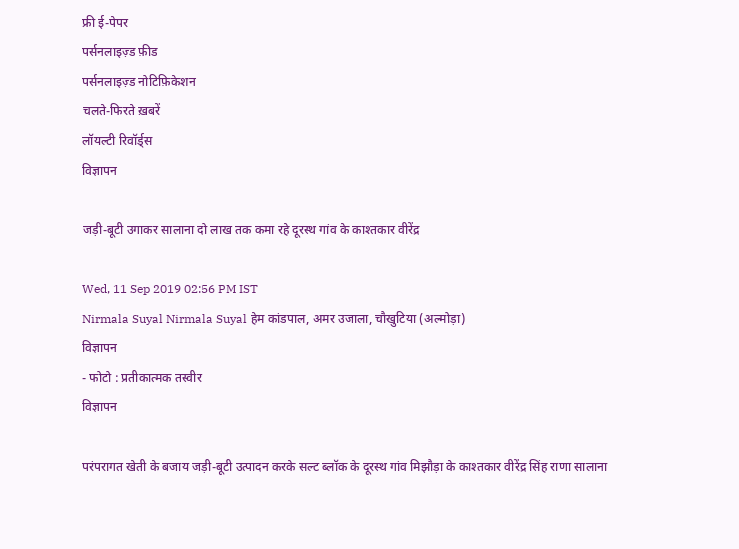फ्री ई-पेपर
पर्सनलाइज़्ड फ़ीड
पर्सनलाइज़्ड नोटिफ़िकेशन
चलते-फिरते ख़बरें
लॉयल्टी रिवॉर्ड्स
विज्ञापन

जड़ी-बूटी उगाकर सालाना दो लाख तक कमा रहे दूरस्थ गांव के काश्तकार वीरेंद्र

Wed, 11 Sep 2019 02:56 PM IST
Nirmala Suyal Nirmala Suyal हेम कांडपाल, अमर उजाला, चौखुटिया (अल्मोड़ा)
विज्ञापन
- फोटो : प्रतीकात्मक तस्वीर
विज्ञापन

परंपरागत खेती के बजाय जड़ी-बूटी उत्पादन करके सल्ट ब्लॉक के दूरस्थ गांव मिझौड़ा के काश्तकार वीरेंद्र सिंह राणा सालाना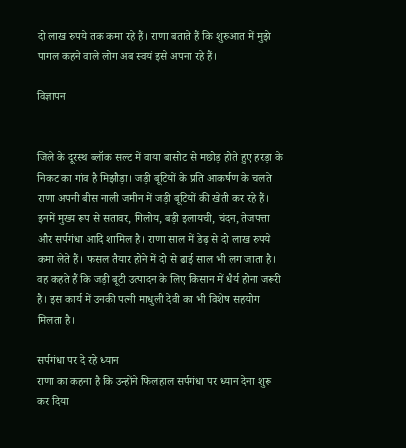दो लाख रुपये तक कमा रहे हैं। राणा बताते हैं कि शुरुआत में मुझे पागल कहने वाले लोग अब स्वयं इसे अपना रहे हैं।

विज्ञापन


जिले के दूरस्थ ब्लॉक सल्ट में वाया बासोट से मछोड़ होते हुए हरड़ा के निकट का गांव है मिझौड़ा। जड़ी बूटियों के प्रति आकर्षण के चलते राणा अपनी बीस नाली जमीन में जड़ी बूटियों की खेती कर रहे हैं। इनमें मुख्य रूप से सतावर, गिलोय, बड़ी इलायची, चंदन, तेजपत्ता और सर्पगंधा आदि शामिल है। राणा साल में डेढ़ से दो लाख रुपये कमा लेते हैं। फसल तैयार होने में दो से ढाई साल भी लग जाता है। वह कहते हैं कि जड़ी बूटी उत्पादन के लिए किसान में धैर्य होना जरूरी है। इस कार्य में उनकी पत्नी माधुली देवी का भी विशेष सहयोग मिलता है।

सर्पगंधा पर दे रहे ध्यान
राणा का कहना है कि उन्होंने फिलहाल सर्पगंधा पर ध्यान देना शुरू कर दिया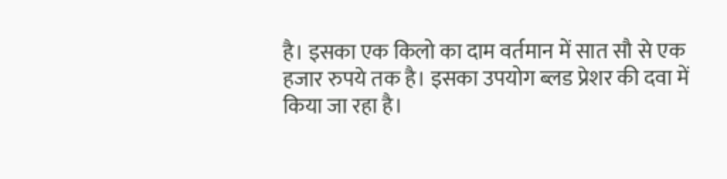है। इसका एक किलो का दाम वर्तमान में सात सौ से एक हजार रुपये तक है। इसका उपयोग ब्लड प्रेशर की दवा में किया जा रहा है।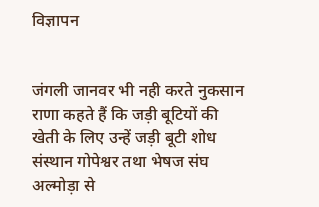विज्ञापन


जंगली जानवर भी नही करते नुकसान
राणा कहते हैं कि जड़ी बूटियों की खेती के लिए उन्हें जड़ी बूटी शोध संस्थान गोपेश्वर तथा भेषज संघ अल्मोड़ा से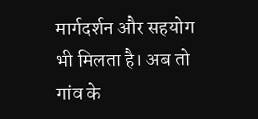मार्गदर्शन और सहयोग भी मिलता है। अब तो गांव के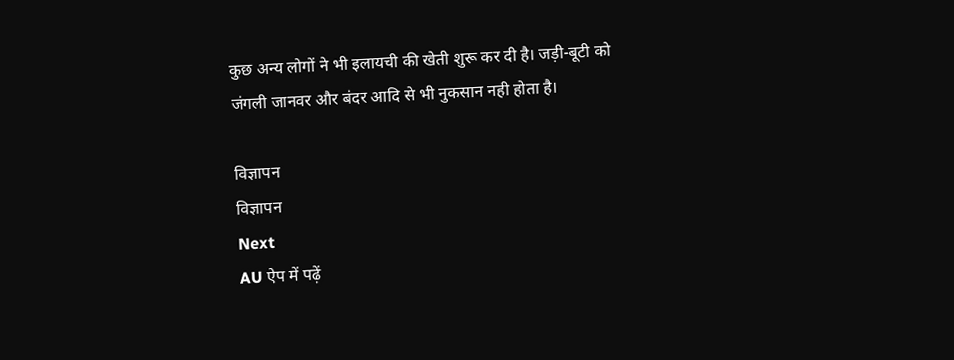कुछ अन्य लोगों ने भी इलायची की खेती शुरू कर दी है। जड़ी-बूटी को जंगली जानवर और बंदर आदि से भी नुकसान नही होता है।

विज्ञापन
विज्ञापन
Next
AU ऐप में पढ़ें